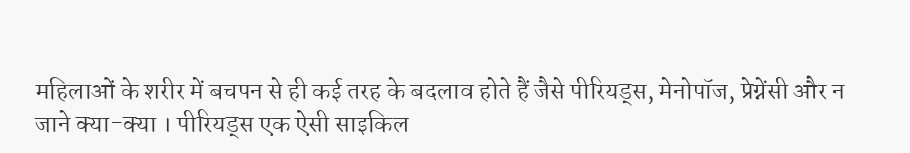महिलाओं के शरीर में बचपन से ही कई तरह के बदलाव होते हैं जैसे पीरियड्स, मेनोपॉज, प्रेग्नेंसी और न जाने क्या-क्या । पीरियड्स एक ऐसी साइकिल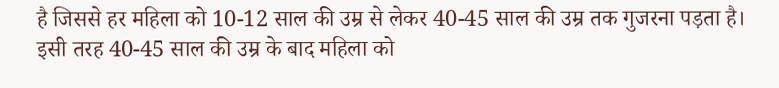है जिससे हर महिला को 10-12 साल की उम्र से लेकर 40-45 साल की उम्र तक गुजरना पड़ता है। इसी तरह 40-45 साल की उम्र के बाद महिला को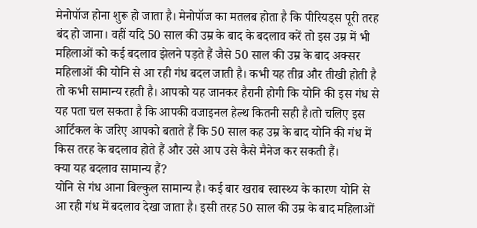मेनोपॉज होना शुरू हो जाता है। मेनोपॉज का मतलब होता है कि पीरियड्स पूरी तरह बंद हो जाना। वहीं यदि 50 साल की उम्र के बाद के बदलाव करें तो इस उम्र में भी महिलाओं को कई बदलाव झेलने पड़ते हैं जैसे 50 साल की उम्र के बाद अक्सर महिलाओं की योनि से आ रही गंध बदल जाती है। कभी यह तीव्र और तीखी होती है तो कभी सामान्य रहती है। आपको यह जानकर हैरानी होगी कि योनि की इस गंध से यह पता चल सकता है कि आपकी वजाइनल हेल्थ कितनी सही है।तो चलिए इस आर्टिकल के जरिए आपको बताते हैं कि 50 साल कह उम्र के बाद योनि की गंध में किस तरह के बदलाव होते हैं और उसे आप उसे कैसे मैनेज कर सकती हैं।
क्या यह बदलाव सामान्य हैं?
योनि से गंध आना बिल्कुल सामान्य है। कई बार खराब स्वास्थ्य के कारण योनि से आ रही गंध में बदलाव देखा जाता है। इसी तरह 50 साल की उम्र के बाद महिलाओं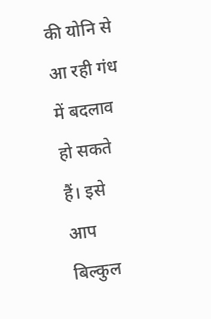की योनि से आ रही गंध में बदलाव हो सकते हैं। इसे आप बिल्कुल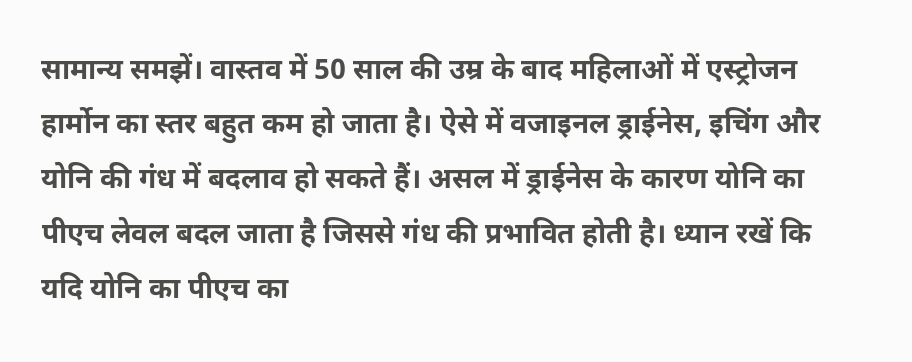सामान्य समझें। वास्तव में 50 साल की उम्र के बाद महिलाओं में एस्ट्रोजन हार्मोन का स्तर बहुत कम हो जाता है। ऐसे में वजाइनल ड्राईनेस, इचिंग और योनि की गंध में बदलाव हो सकते हैं। असल में ड्राईनेस के कारण योनि का पीएच लेवल बदल जाता है जिससे गंध की प्रभावित होती है। ध्यान रखें कि यदि योनि का पीएच का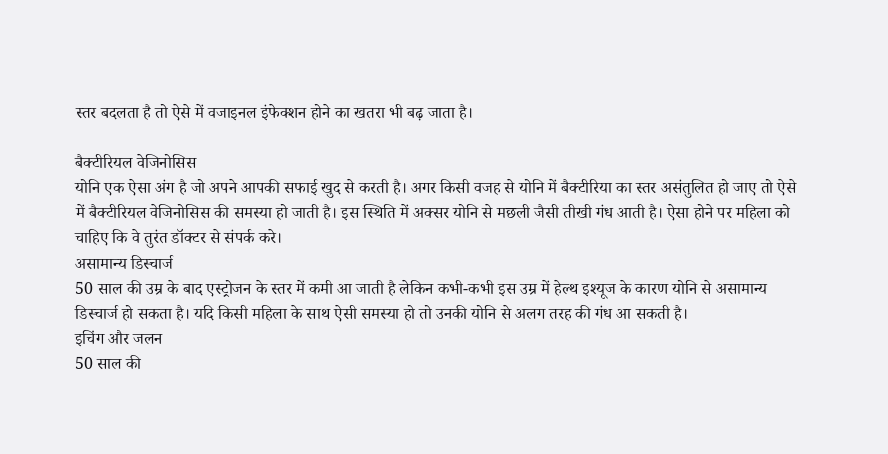स्तर बदलता है तो ऐसे में वजाइनल इंफेक्शन होने का खतरा भी बढ़ जाता है।

बैक्टीरियल वेजिनोसिस
योनि एक ऐसा अंग है जो अपने आपकी सफाई खुद से करती है। अगर किसी वजह से योनि में बैक्टीरिया का स्तर असंतुलित हो जाए तो ऐसे में बैक्टीरियल वेजिनोसिस की समस्या हो जाती है। इस स्थिति में अक्सर योनि से मछली जैसी तीखी गंध आती है। ऐसा होने पर महिला को चाहिए कि वे तुरंत डॉक्टर से संपर्क करे।
असामान्य डिस्चार्ज
50 साल की उम्र के बाद एस्ट्रोजन के स्तर में कमी आ जाती है लेकिन कभी-कभी इस उम्र में हेल्थ इश्यूज के कारण योनि से असामान्य डिस्चार्ज हो सकता है। यदि किसी महिला के साथ ऐसी समस्या हो तो उनकी योनि से अलग तरह की गंध आ सकती है।
इचिंग और जलन
50 साल की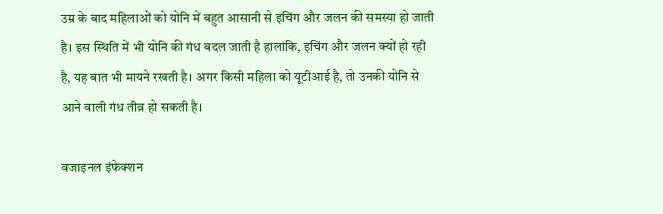उम्र के बाद महिलाओं को योनि में बहुत आसानी से इचिंग और जलन की समस्या हो जाती है। इस स्थिति में भी योनि की गंध बदल जाती है हालांकि, इचिंग और जलन क्यों हो रही है, यह बात भी मायने रखती है। अगर किसी महिला को यूटीआई है, तो उनकी योनि से आने वाली गंध तीव्र हो सकती है।

वजाइनल इंफेक्शन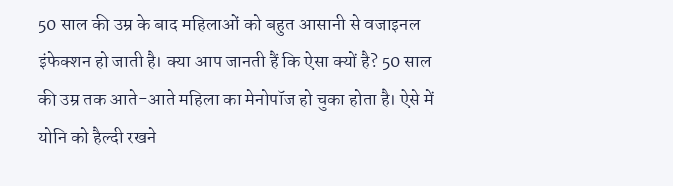50 साल की उम्र के बाद महिलाओं को बहुत आसानी से वजाइनल इंफेक्शन हो जाती है। क्या आप जानती हैं कि ऐसा क्यों है? 50 साल की उम्र तक आते-आते महिला का मेनोपॉज हो चुका होता है। ऐसे में योनि को हैल्दी रखने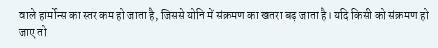वाले हार्मोन्स का स्तर कम हो जाता है, जिससे योनि में संक्रमण का खतरा बढ़ जाता है। यदि किसी को संक्रमण हो जाए तो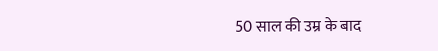50 साल की उम्र के बाद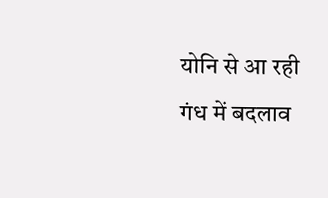योनि से आ रही गंध में बदलाव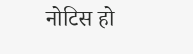नोटिस हो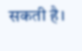सकती है।